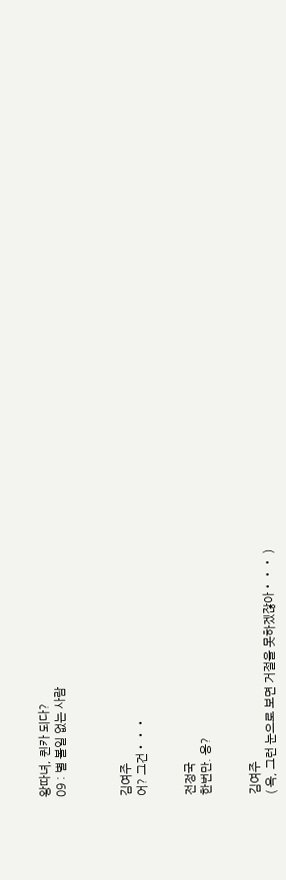왕따녀, 퀸카 되다?
09 : 별 볼일 없는 사람



김여주
어? 그건‧‧‧


전정국
한번만. 응?


김여주
( 윽, 그런 눈으로 보면 거절을 못하겠잖아‧‧‧ )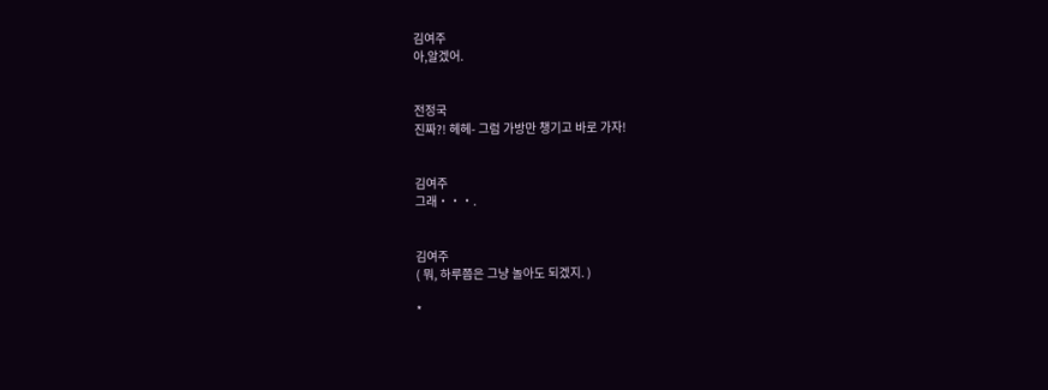김여주
아,알겠어.


전정국
진짜?! 헤헤- 그럼 가방만 챙기고 바로 가자!


김여주
그래‧‧‧.


김여주
( 뭐, 하루쯤은 그냥 놀아도 되겠지. )

*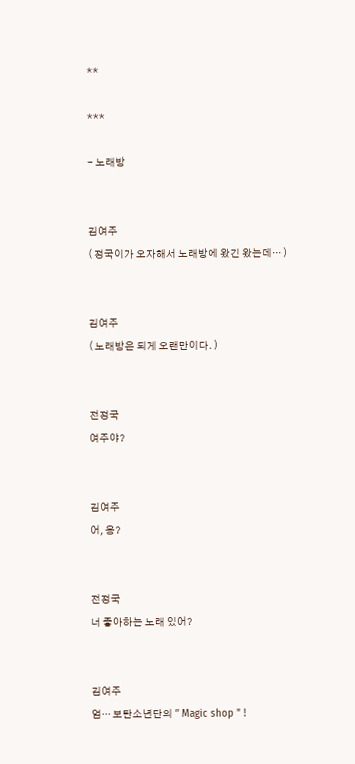**

***

- 노래방


김여주
( 정국이가 오자해서 노래방에 왔긴 왔는데‧‧‧ )


김여주
( 노래방은 되게 오랜만이다. )


전정국
여주야?


김여주
어, 응?


전정국
너 좋아하는 노래 있어?


김여주
엄‧‧‧ 보탄소년단의 " Magic shop " !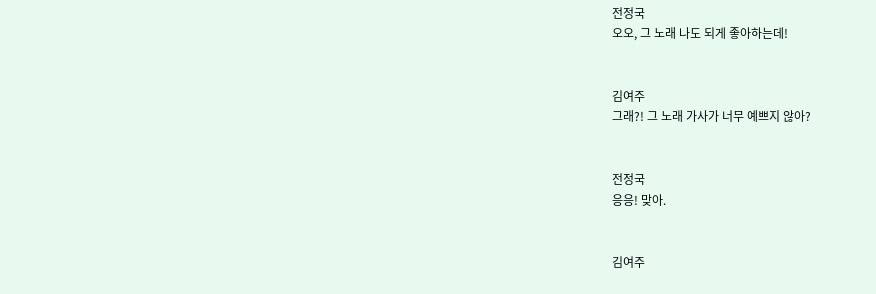전정국
오오, 그 노래 나도 되게 좋아하는데!


김여주
그래?! 그 노래 가사가 너무 예쁘지 않아?


전정국
응응! 맞아.


김여주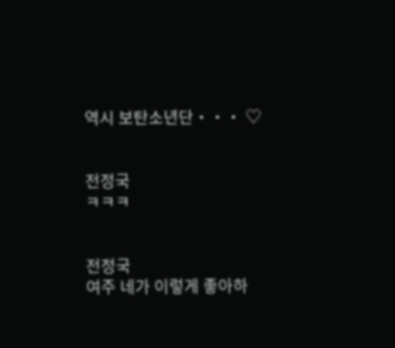역시 보탄소년단‧‧‧ ♡


전정국
ㅋㅋㅋ


전정국
여주 네가 이렇게 좋아하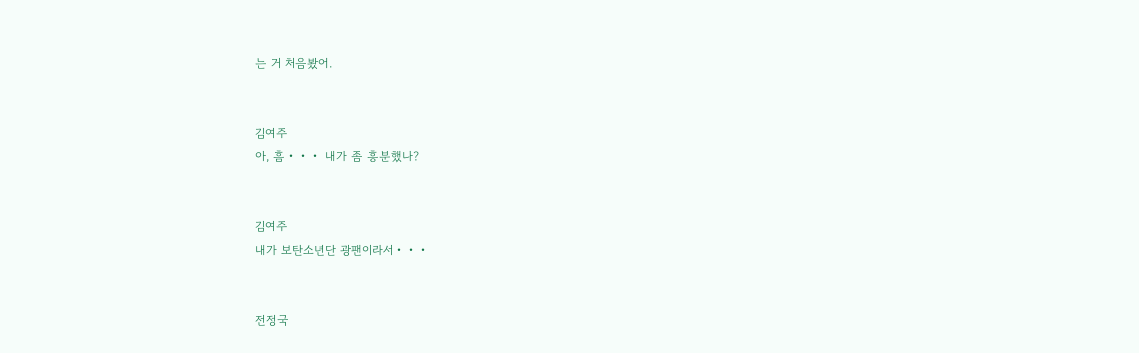는 거 처음봤어.


김여주
아, 흠‧‧‧ 내가 좀 흥분했나?


김여주
내가 보탄소년단 광팬이라서‧‧‧


전정국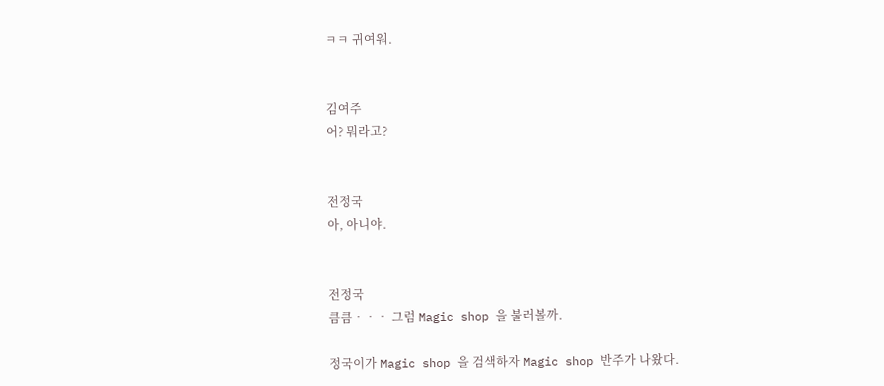ㅋㅋ 귀여워.


김여주
어? 뭐라고?


전정국
아, 아니야.


전정국
큼큼‧‧‧ 그럼 Magic shop 을 불러볼까.

정국이가 Magic shop 을 검색하자 Magic shop 반주가 나왔다.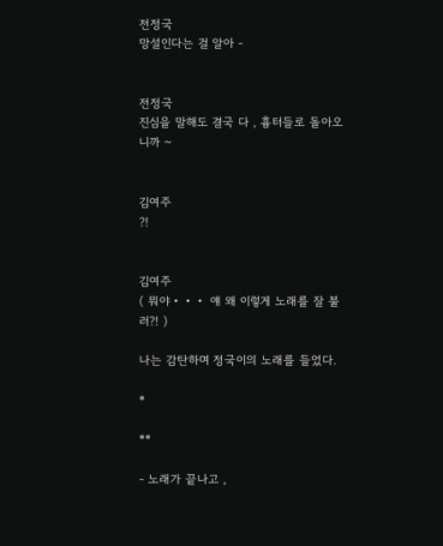전정국
망설인다는 걸 알아 -


전정국
진심을 말해도 결국 다 , 흉터들로 돌아오니까 ~


김여주
?!


김여주
( 뭐야‧‧‧ 얘 왜 이렇게 노래를 잘 불러?! )

나는 감탄하며 정국이의 노래를 들었다.

*

**

- 노래가 끝나고 ,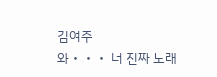김여주
와‧‧‧ 너 진짜 노래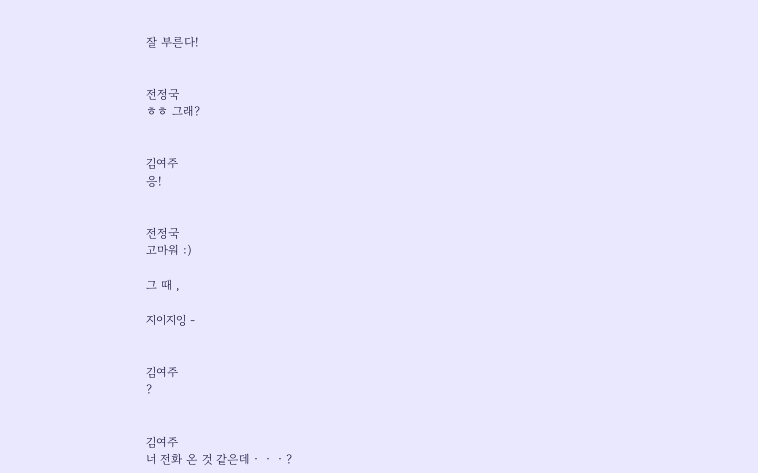잘 부른다!


전정국
ㅎㅎ 그래?


김여주
응!


전정국
고마워 :)

그 때 ,

지이지잉 -


김여주
?


김여주
너 전화 온 것 같은데‧‧‧?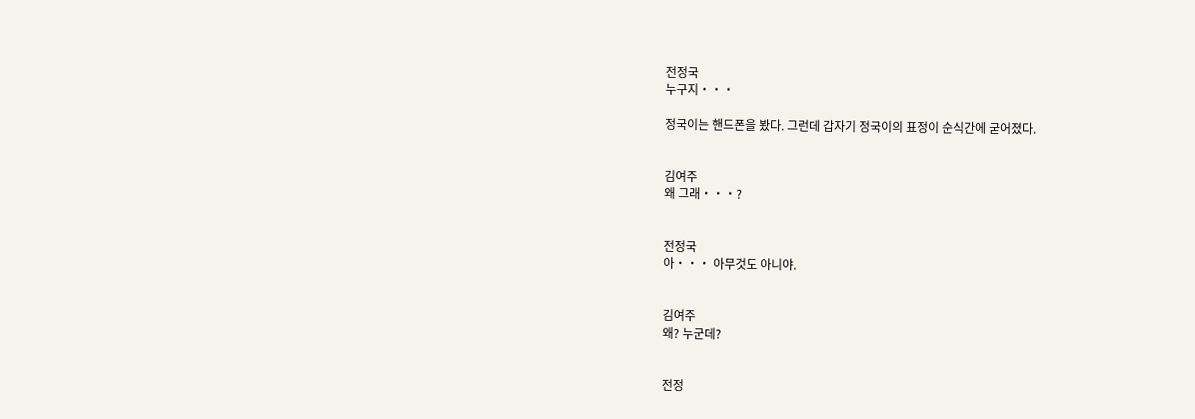전정국
누구지‧‧‧

정국이는 핸드폰을 봤다. 그런데 갑자기 정국이의 표정이 순식간에 굳어졌다.


김여주
왜 그래‧‧‧?


전정국
아‧‧‧ 아무것도 아니야.


김여주
왜? 누군데?


전정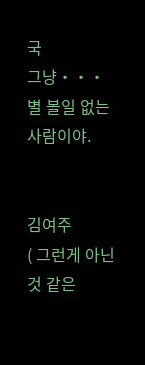국
그냥‧‧‧ 별 볼일 없는 사람이야.


김여주
( 그런게 아닌 것 같은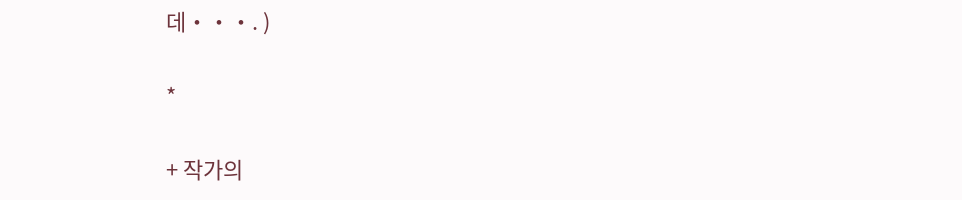데‧‧‧. )

*

+ 작가의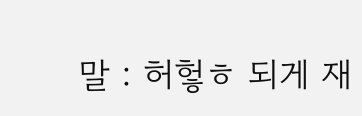말 : 허헣ㅎ 되게 재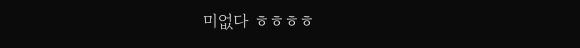미없다 ㅎㅎㅎㅎ